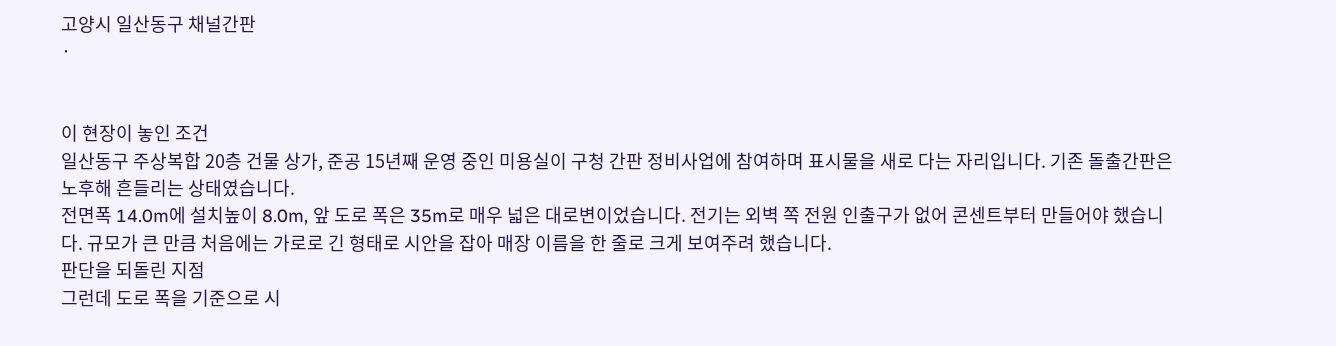고양시 일산동구 채널간판
·


이 현장이 놓인 조건
일산동구 주상복합 20층 건물 상가, 준공 15년째 운영 중인 미용실이 구청 간판 정비사업에 참여하며 표시물을 새로 다는 자리입니다. 기존 돌출간판은 노후해 흔들리는 상태였습니다.
전면폭 14.0m에 설치높이 8.0m, 앞 도로 폭은 35m로 매우 넓은 대로변이었습니다. 전기는 외벽 쪽 전원 인출구가 없어 콘센트부터 만들어야 했습니다. 규모가 큰 만큼 처음에는 가로로 긴 형태로 시안을 잡아 매장 이름을 한 줄로 크게 보여주려 했습니다.
판단을 되돌린 지점
그런데 도로 폭을 기준으로 시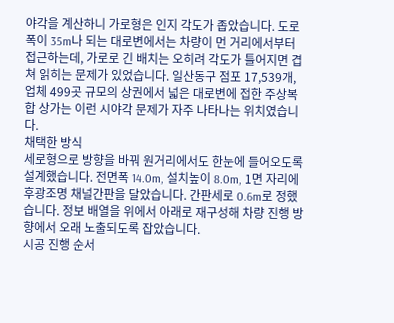야각을 계산하니 가로형은 인지 각도가 좁았습니다. 도로 폭이 35m나 되는 대로변에서는 차량이 먼 거리에서부터 접근하는데, 가로로 긴 배치는 오히려 각도가 틀어지면 겹쳐 읽히는 문제가 있었습니다. 일산동구 점포 17,539개, 업체 499곳 규모의 상권에서 넓은 대로변에 접한 주상복합 상가는 이런 시야각 문제가 자주 나타나는 위치였습니다.
채택한 방식
세로형으로 방향을 바꿔 원거리에서도 한눈에 들어오도록 설계했습니다. 전면폭 14.0m, 설치높이 8.0m, 1면 자리에 후광조명 채널간판을 달았습니다. 간판세로 0.6m로 정했습니다. 정보 배열을 위에서 아래로 재구성해 차량 진행 방향에서 오래 노출되도록 잡았습니다.
시공 진행 순서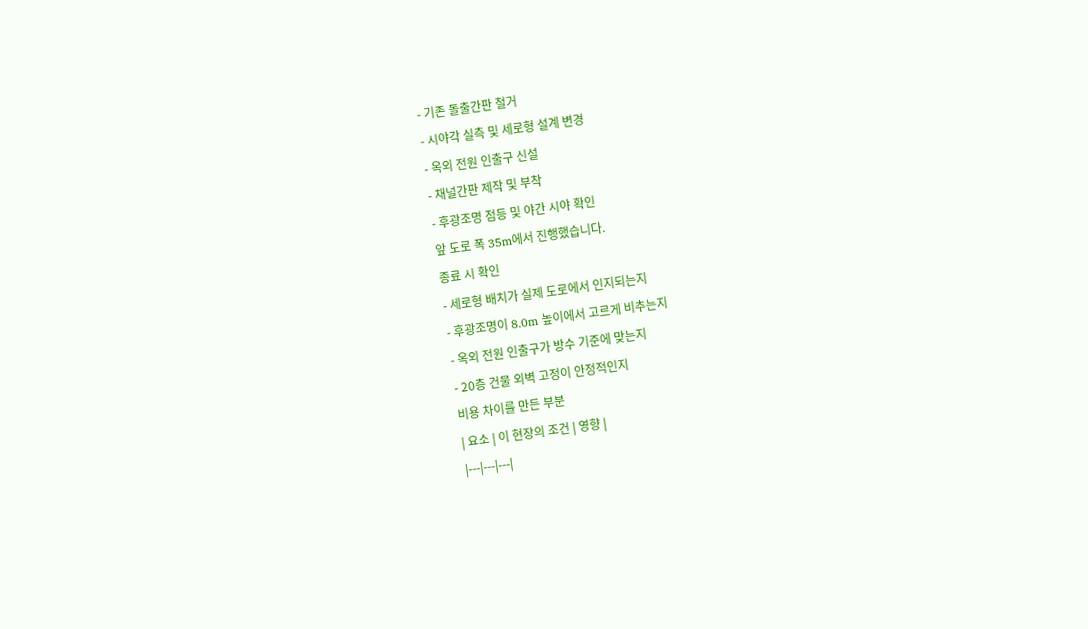- 기존 돌출간판 철거
- 시야각 실측 및 세로형 설계 변경
- 옥외 전원 인출구 신설
- 채널간판 제작 및 부착
- 후광조명 점등 및 야간 시야 확인
앞 도로 폭 35m에서 진행했습니다.
종료 시 확인
- 세로형 배치가 실제 도로에서 인지되는지
- 후광조명이 8.0m 높이에서 고르게 비추는지
- 옥외 전원 인출구가 방수 기준에 맞는지
- 20층 건물 외벽 고정이 안정적인지
비용 차이를 만든 부분
| 요소 | 이 현장의 조건 | 영향 |
|---|---|---|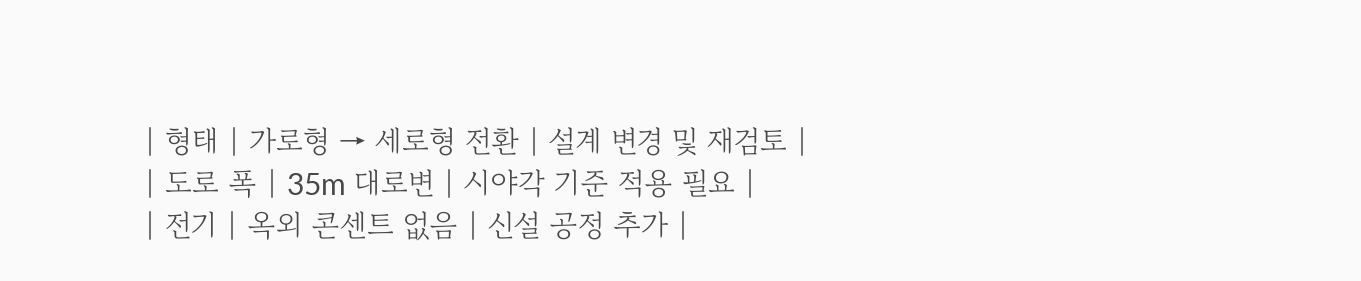| 형태 | 가로형 → 세로형 전환 | 설계 변경 및 재검토 |
| 도로 폭 | 35m 대로변 | 시야각 기준 적용 필요 |
| 전기 | 옥외 콘센트 없음 | 신설 공정 추가 |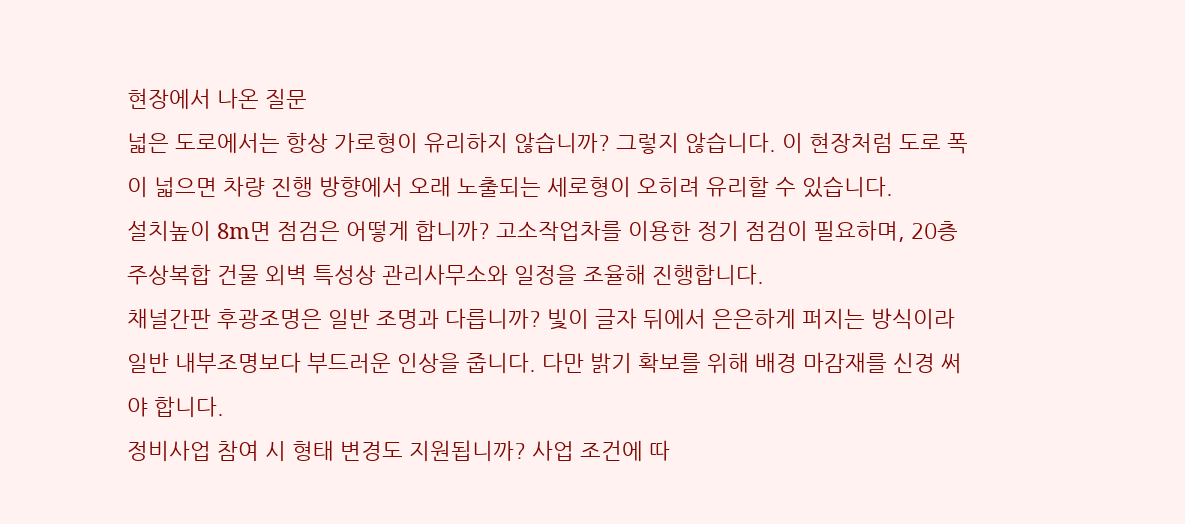현장에서 나온 질문
넓은 도로에서는 항상 가로형이 유리하지 않습니까? 그렇지 않습니다. 이 현장처럼 도로 폭이 넓으면 차량 진행 방향에서 오래 노출되는 세로형이 오히려 유리할 수 있습니다.
설치높이 8m면 점검은 어떻게 합니까? 고소작업차를 이용한 정기 점검이 필요하며, 20층 주상복합 건물 외벽 특성상 관리사무소와 일정을 조율해 진행합니다.
채널간판 후광조명은 일반 조명과 다릅니까? 빛이 글자 뒤에서 은은하게 퍼지는 방식이라 일반 내부조명보다 부드러운 인상을 줍니다. 다만 밝기 확보를 위해 배경 마감재를 신경 써야 합니다.
정비사업 참여 시 형태 변경도 지원됩니까? 사업 조건에 따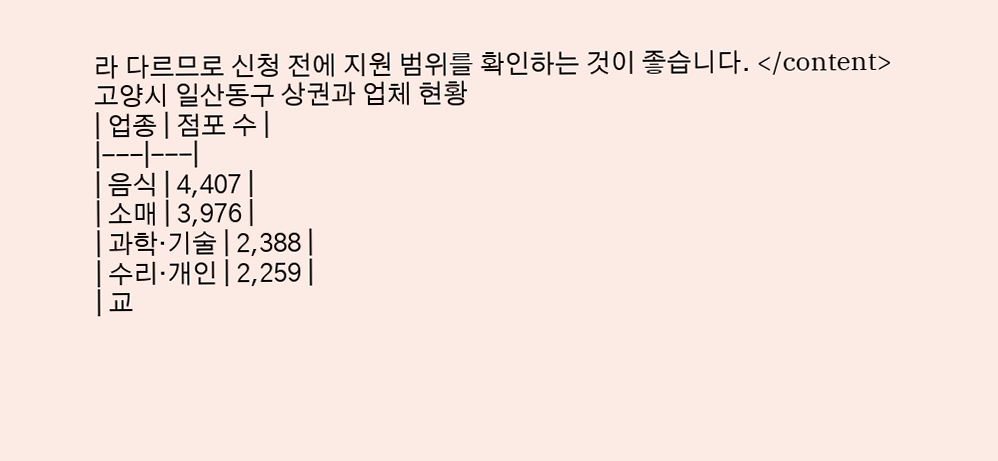라 다르므로 신청 전에 지원 범위를 확인하는 것이 좋습니다. </content>
고양시 일산동구 상권과 업체 현황
| 업종 | 점포 수 |
|---|---|
| 음식 | 4,407 |
| 소매 | 3,976 |
| 과학·기술 | 2,388 |
| 수리·개인 | 2,259 |
| 교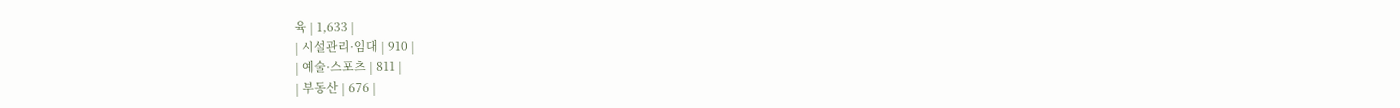육 | 1,633 |
| 시설관리·임대 | 910 |
| 예술·스포츠 | 811 |
| 부동산 | 676 |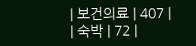| 보건의료 | 407 |
| 숙박 | 72 |